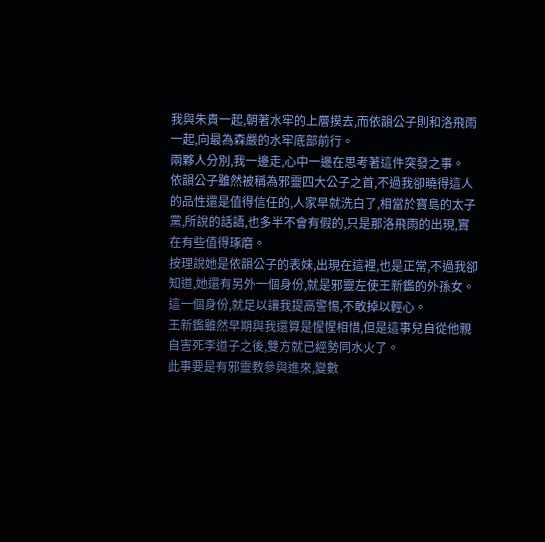我與朱貴一起,朝著水牢的上層摸去,而依韻公子則和洛飛雨一起,向最為森嚴的水牢底部前行。
兩夥人分別,我一邊走,心中一邊在思考著這件突發之事。
依韻公子雖然被稱為邪靈四大公子之首,不過我卻曉得這人的品性還是值得信任的,人家早就洗白了,相當於寶島的太子黨,所說的話語,也多半不會有假的,只是那洛飛雨的出現,實在有些值得琢磨。
按理說她是依韻公子的表妹,出現在這裡,也是正常,不過我卻知道,她還有另外一個身份,就是邪靈左使王新鑑的外孫女。
這一個身份,就足以讓我提高警惕,不敢掉以輕心。
王新鑑雖然早期與我還算是惺惺相惜,但是這事兒自從他親自害死李道子之後,雙方就已經勢同水火了。
此事要是有邪靈教參與進來,變數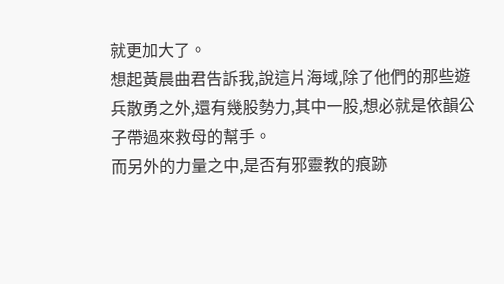就更加大了。
想起黃晨曲君告訴我,說這片海域,除了他們的那些遊兵散勇之外,還有幾股勢力,其中一股,想必就是依韻公子帶過來救母的幫手。
而另外的力量之中,是否有邪靈教的痕跡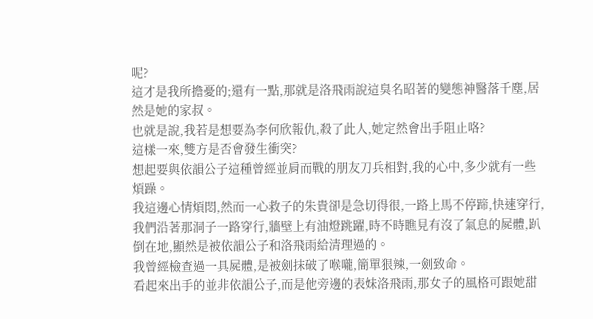呢?
這才是我所擔憂的;還有一點,那就是洛飛雨說這臭名昭著的變態神醫落千塵,居然是她的家叔。
也就是說,我若是想要為李何欣報仇,殺了此人,她定然會出手阻止咯?
這樣一來,雙方是否會發生衝突?
想起要與依韻公子這種曾經並肩而戰的朋友刀兵相對,我的心中,多少就有一些煩躁。
我這邊心情煩悶,然而一心救子的朱貴卻是急切得很,一路上馬不停蹄,快速穿行,我們沿著那洞子一路穿行,牆壁上有油燈跳躍,時不時瞧見有沒了氣息的屍體,趴倒在地,顯然是被依韻公子和洛飛雨給清理過的。
我曾經檢查過一具屍體,是被劍抹破了喉嚨,簡單狠辣,一劍致命。
看起來出手的並非依韻公子,而是他旁邊的表妹洛飛雨,那女子的風格可跟她甜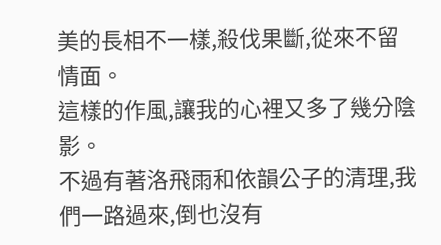美的長相不一樣,殺伐果斷,從來不留情面。
這樣的作風,讓我的心裡又多了幾分陰影。
不過有著洛飛雨和依韻公子的清理,我們一路過來,倒也沒有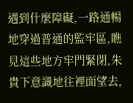遇到什麼障礙,一路通暢地穿過普通的監牢區,瞧見這些地方牢門緊閉,朱貴下意識地往裡面望去,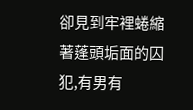卻見到牢裡蜷縮著蓬頭垢面的囚犯,有男有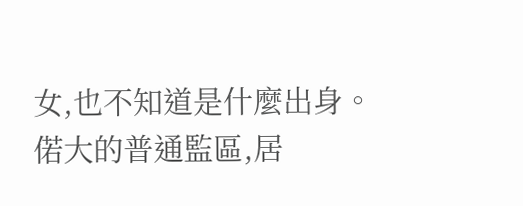女,也不知道是什麼出身。
偌大的普通監區,居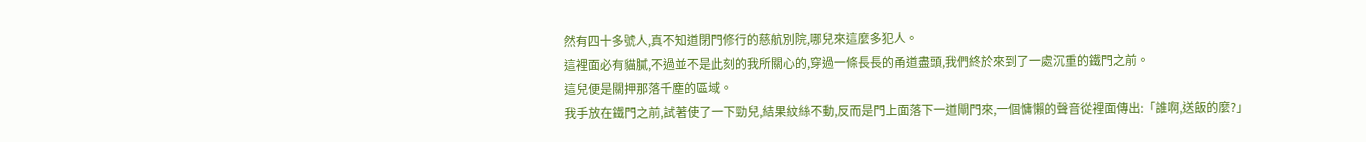然有四十多號人,真不知道閉門修行的慈航別院,哪兒來這麼多犯人。
這裡面必有貓膩,不過並不是此刻的我所關心的,穿過一條長長的甬道盡頭,我們終於來到了一處沉重的鐵門之前。
這兒便是關押那落千塵的區域。
我手放在鐵門之前,試著使了一下勁兒,結果紋絲不動,反而是門上面落下一道閘門來,一個慵懶的聲音從裡面傳出:「誰啊,送飯的麼?」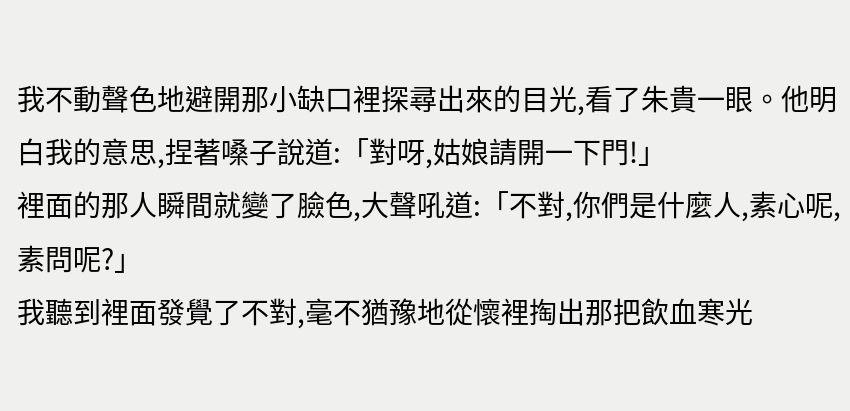我不動聲色地避開那小缺口裡探尋出來的目光,看了朱貴一眼。他明白我的意思,捏著嗓子說道:「對呀,姑娘請開一下門!」
裡面的那人瞬間就變了臉色,大聲吼道:「不對,你們是什麼人,素心呢,素問呢?」
我聽到裡面發覺了不對,毫不猶豫地從懷裡掏出那把飲血寒光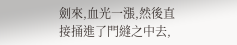劍來,血光一漲,然後直接捅進了門縫之中去,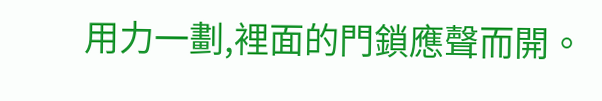用力一劃,裡面的門鎖應聲而開。